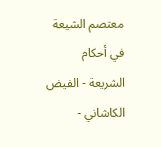معتصم الشيعة في أحكام الشريعة - الفيض الكاشاني -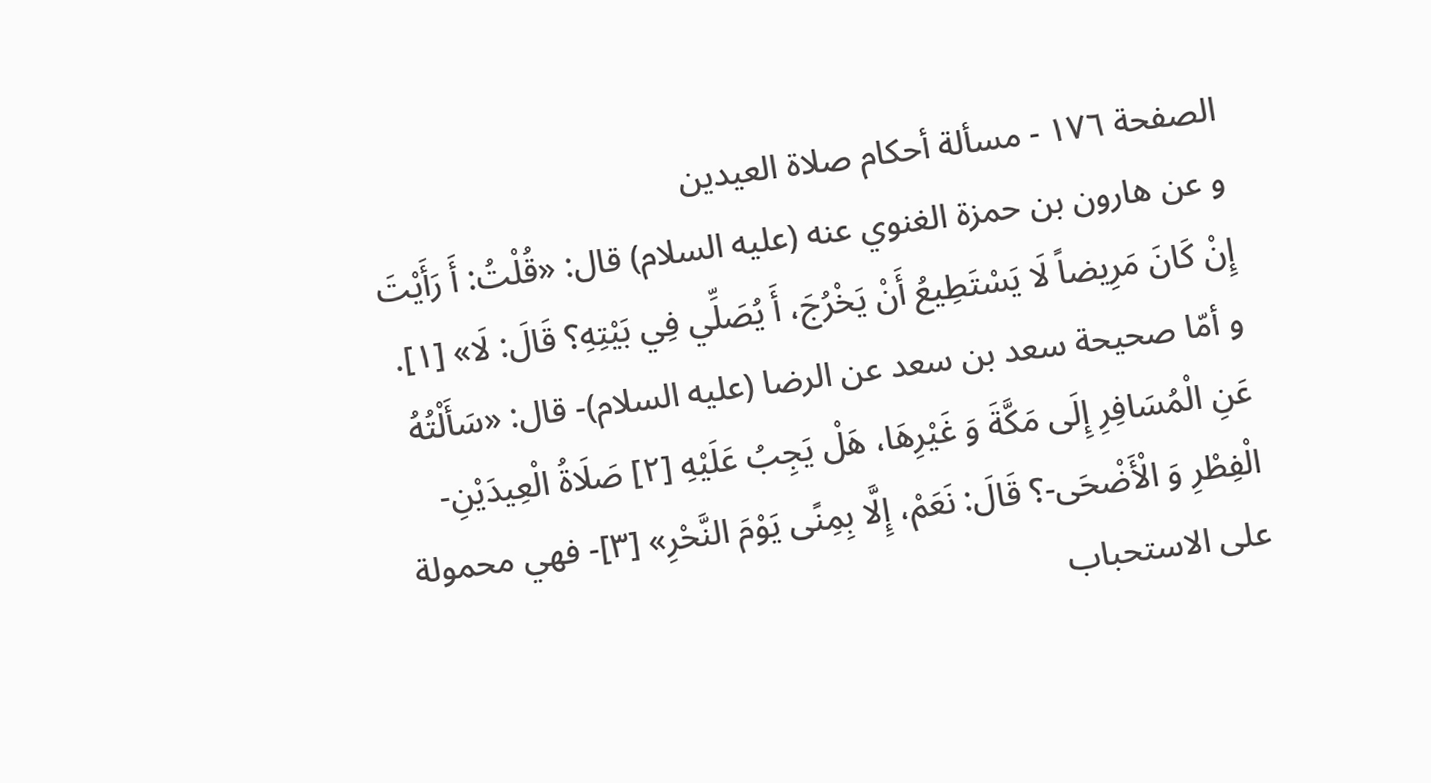الصفحة ١٧٦ - مسألة أحكام صلاة العيدين
و عن هارون بن حمزة الغنوي عنه (عليه السلام) قال: «قُلْتُ: أَ رَأَيْتَ إِنْ كَانَ مَرِيضاً لَا يَسْتَطِيعُ أَنْ يَخْرُجَ، أَ يُصَلِّي فِي بَيْتِهِ؟ قَالَ: لَا» [١].
و أمّا صحيحة سعد بن سعد عن الرضا (عليه السلام)- قال: «سَأَلْتُهُ عَنِ الْمُسَافِرِ إِلَى مَكَّةَ وَ غَيْرِهَا، هَلْ يَجِبُ عَلَيْهِ [٢] صَلَاةُ الْعِيدَيْنِ- الْفِطْرِ وَ الْأَضْحَى-؟ قَالَ: نَعَمْ، إِلَّا بِمِنًى يَوْمَ النَّحْرِ» [٣]- فهي محمولة على الاستحباب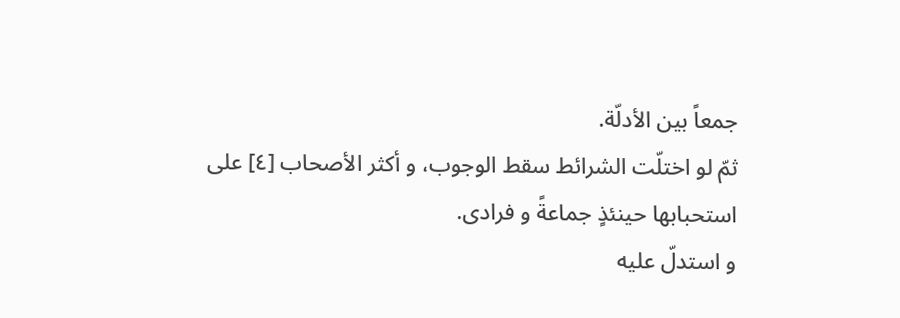جمعاً بين الأدلّة.
ثمّ لو اختلّت الشرائط سقط الوجوب، و أكثر الأصحاب [٤] على استحبابها حينئذٍ جماعةً و فرادى.
و استدلّ عليه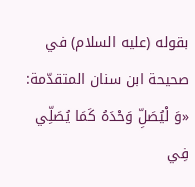بقوله (عليه السلام) في صحيحة ابن سنان المتقدّمة: «وَ لْيُصَلِّ وَحْدَهُ كَمَا يُصَلِّي فِي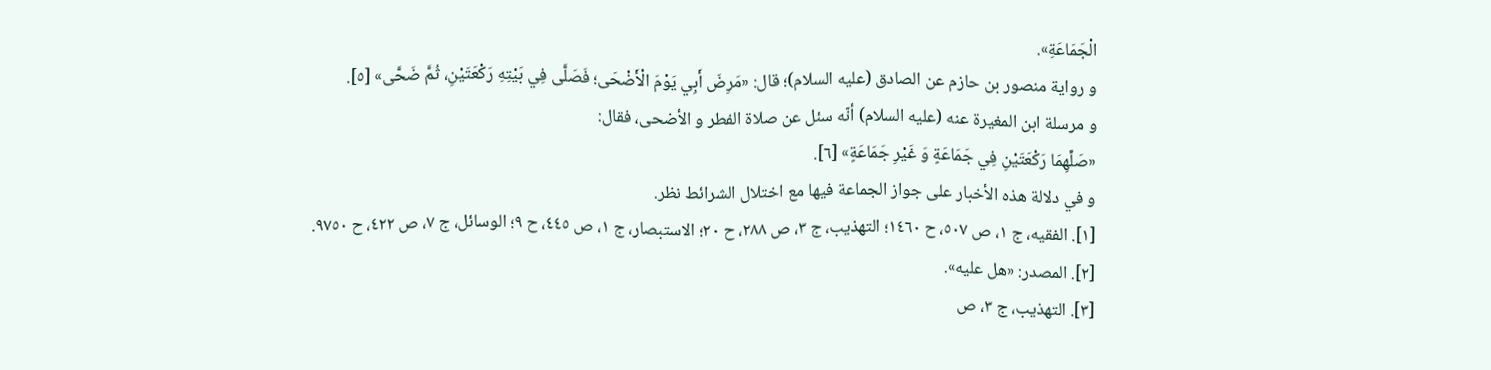الْجَمَاعَةِ».
و رواية منصور بن حازم عن الصادق (عليه السلام)؛ قال: «مَرِضَ أَبِي يَوْمَ الْأَضْحَى؛ فَصَلَّى فِي بَيْتِهِ رَكْعَتَيْنِ، ثُمَّ ضَحَّى» [٥].
و مرسلة ابن المغيرة عنه (عليه السلام) أنّه سئل عن صلاة الفطر و الأضحى، فقال:
«صَلِّهِمَا رَكْعَتَيْنِ فِي جَمَاعَةٍ وَ غَيْرِ جَمَاعَةٍ» [٦].
و في دلالة هذه الأخبار على جواز الجماعة فيها مع اختلال الشرائط نظر.
[١]. الفقيه، ج ١، ص ٥٠٧، ح ١٤٦٠؛ التهذيب، ج ٣، ص ٢٨٨، ح ٢٠؛ الاستبصار، ج ١، ص ٤٤٥، ح ٩؛ الوسائل، ج ٧، ص ٤٢٢، ح ٩٧٥٠.
[٢]. المصدر: «هل عليه».
[٣]. التهذيب، ج ٣، ص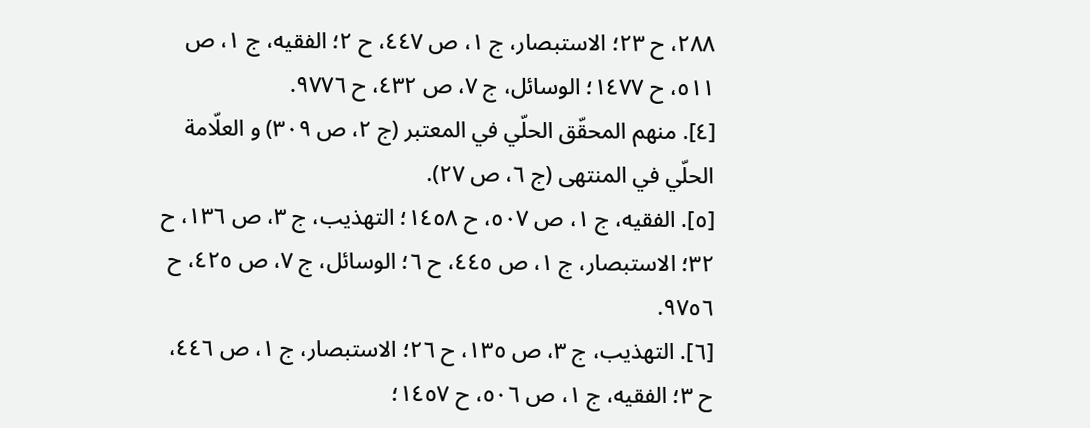٢٨٨، ح ٢٣؛ الاستبصار، ج ١، ص ٤٤٧، ح ٢؛ الفقيه، ج ١، ص ٥١١، ح ١٤٧٧؛ الوسائل، ج ٧، ص ٤٣٢، ح ٩٧٧٦.
[٤]. منهم المحقّق الحلّي في المعتبر (ج ٢، ص ٣٠٩) و العلّامة الحلّي في المنتهى (ج ٦، ص ٢٧).
[٥]. الفقيه، ج ١، ص ٥٠٧، ح ١٤٥٨؛ التهذيب، ج ٣، ص ١٣٦، ح ٣٢؛ الاستبصار، ج ١، ص ٤٤٥، ح ٦؛ الوسائل، ج ٧، ص ٤٢٥، ح ٩٧٥٦.
[٦]. التهذيب، ج ٣، ص ١٣٥، ح ٢٦؛ الاستبصار، ج ١، ص ٤٤٦، ح ٣؛ الفقيه، ج ١، ص ٥٠٦، ح ١٤٥٧؛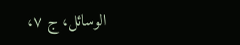الوسائل، ج ٧،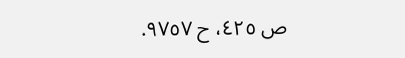ص ٤٢٥، ح ٩٧٥٧.